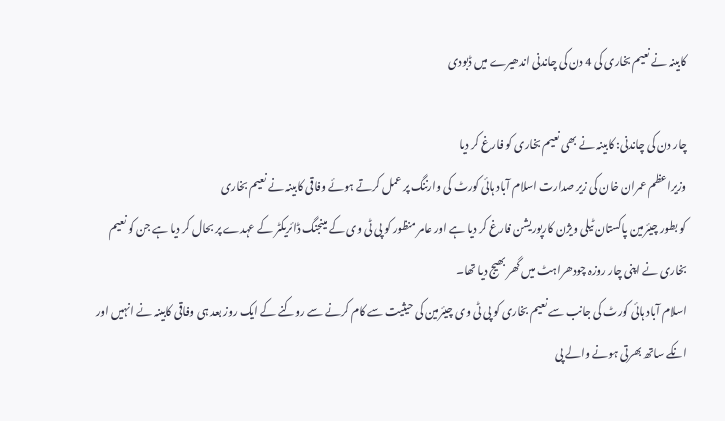کابینہ نے نعیم بخاری کی 4 دن کی چاندنی اندھیرے میں ڈبودی

چار دن کی چاندنی: کابینہ نے بھی نعیم بخاری کو فارغ کر دیا
وزیراعظم عمران خان کی زیر صدارت اسلام آباد ہائی کورٹ کی وارننگ پر عمل کرتے ہوئے وفاقی کابینہ نے نعیم بخاری
کو بطور چیئرمین پاکستان ٹیلی ویژن کارپوریشن فارغ کر دیا ہے اور عامر منظور کو پی ٹی وی کے مینجنگ ڈائریکٹر کے عہدے پر بحال کر دیا ہے جن کو نعیم بخاری نے اپنی چار روزہ چودھراہٹ میں گھر بھیج دیا تھا۔
اسلام آباد ہائی کورٹ کی جانب سے نعیم بخاری کو پی ٹی وی چیئرمین کی حیثیت سے کام کرنے سے روکنے کے ایک روز بعد ہی وفاقی کابینہ نے انہیں اور انکے ساتھ بھرتی ہونے والے پی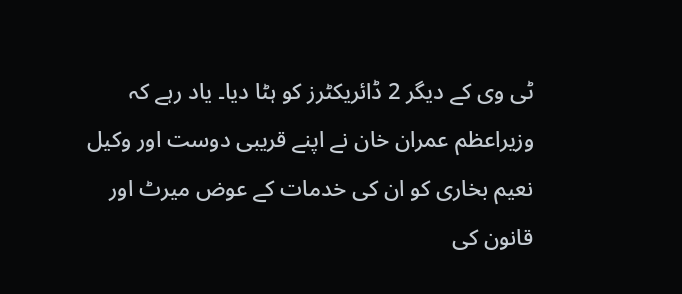ٹی وی کے دیگر 2 ڈائریکٹرز کو ہٹا دیا۔ یاد رہے کہ وزیراعظم عمران خان نے اپنے قریبی دوست اور وکیل نعیم بخاری کو ان کی خدمات کے عوض میرٹ اور قانون کی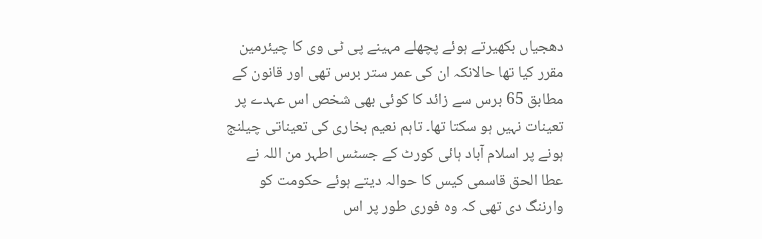دھجیاں بکھیرتے ہوئے پچھلے مہینے پی ٹی وی کا چیئرمین مقرر کیا تھا حالانکہ ان کی عمر ستر برس تھی اور قانون کے مطابق 65 برس سے زائد کا کوئی بھی شخص اس عہدے پر تعینات نہیں ہو سکتا تھا۔ تاہم نعیم بخاری کی تعیناتی چیلنج ہونے پر اسلام آباد ہائی کورٹ کے جسٹس اطہر من اللہ نے عطا الحق قاسمی کیس کا حوالہ دیتے ہوئے حکومت کو وارننگ دی تھی کہ وہ فوری طور پر اس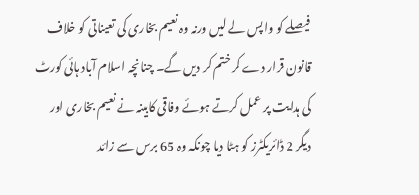فیصلے کو واپس لے لیں ورنہ وہ نعیم بخاری کی تعیناتی کو خلاف قانون قرار دے کر ختم کر دیں گے۔ چنانچہ اسلام آباد ہائی کورٹ کی ہدایت پر عمل کرتے ہوئے وفاقی کابینہ نے نعیم بخاری اور دیگر 2 ڈائریکٹرز کو ہٹا دیا چونکہ وہ 65 برس سے زائد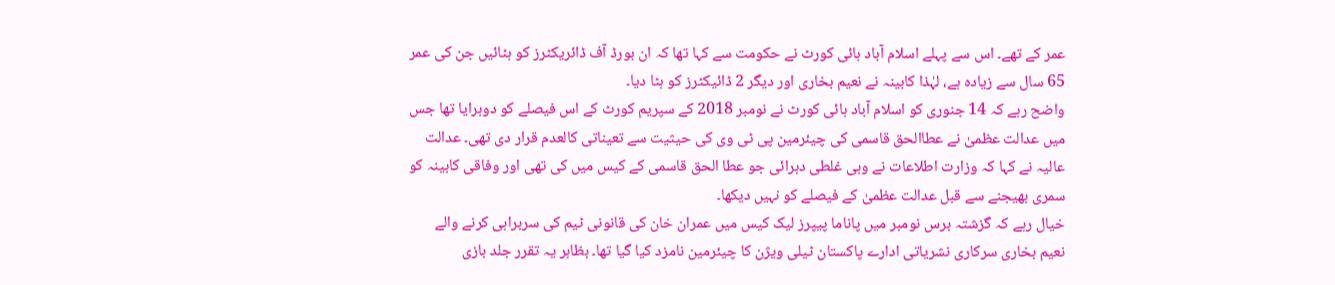عمر کے تھے۔ اس سے پہلے اسلام آباد ہائی کورٹ نے حکومت سے کہا تھا کہ ان بورڈ آف ڈائریکٹرز کو ہٹائیں جن کی عمر 65 سال سے زیادہ ہے، لہٰذا کابینہ نے نعیم بخاری اور دیگر 2 ڈائیکٹرز کو ہٹا دیا۔
واضح رہے کہ 14 جنوری کو اسلام آباد ہائی کورٹ نے نومبر 2018 کے سپریم کورٹ کے اس فیصلے کو دوہرایا تھا جس میں عدالت عظمیٰ نے عطاالحق قاسمی کی چیئرمین پی ٹی وی کی حیثیت سے تعیناتی کالعدم قرار دی تھی۔ عدالت عالیہ نے کہا کہ وزارت اطلاعات نے وہی غلطی دہرائی جو عطا الحق قاسمی کے کیس میں کی تھی اور وفاقی کابینہ کو سمری بھیجنے سے قبل عدالت عظمیٰ کے فیصلے کو نہیں دیکھا۔
خیال رہے کہ گزشتہ برس نومبر میں پاناما پیپرز لیک کیس میں عمران خان کی قانونی ٹیم کی سربراہی کرنے والے نعیم بخاری سرکاری نشریاتی ادارے پاکستان ٹیلی ویژن کا چیئرمین نامزد کیا گیا تھا۔ بظاہر یہ تقرر جلد بازی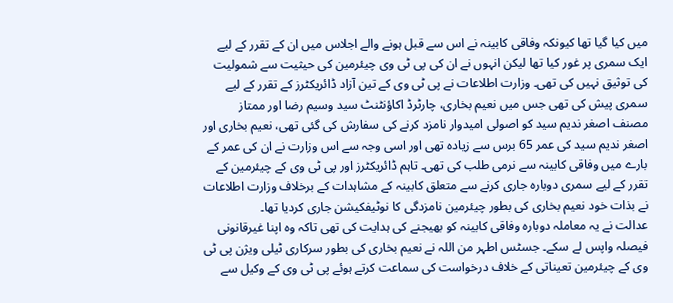میں کیا گیا تھا کیونکہ وفاقی کابینہ نے اس سے قبل ہونے والے اجلاس میں ان کے تقرر کے لیے ایک سمری پر غور کیا تھا لیکن انہوں نے ان کی پی ٹی وی چیئرمین کی حیثیت سے شمولیت کی توثیق نہیں کی تھی۔ وزارت اطلاعات نے پی ٹی وی کے تین آزاد ڈائریکٹرز کے تقرر کے لیے سمری پیش کی تھی جس میں نعیم بخاری، چارٹرڈ اکاؤنٹنٹ سید وسیم رضا اور ممتاز مصنف اصغر ندیم سید کو اصولی امیدوار نامزد کرنے کی سفارش کی گئی تھی، نعیم بخاری اور اصغر ندیم سید کی عمر 65 برس سے زیادہ تھی اور اسی وجہ سے اس وزارت نے ان کی عمر کے بارے میں وفاقی کابینہ سے نرمی طلب کی تھی۔ تاہم ڈائریکٹرز اور پی ٹی وی کے چیئرمین کے تقرر کے لیے سمری دوبارہ جاری کرنے سے متعلق کابینہ کے مشاہدات کے برخلاف وزارت اطلاعات نے بذات خود نعیم بخاری کی بطور چیئرمین نامزدگی کا نوٹیفکیشن جاری کردیا تھا۔
عدالت نے یہ معاملہ دوبارہ وفاقی کابینہ کو بھیجنے کی ہدایت کی تھی تاکہ وہ اپنا غیرقانونی فیصلہ واپس لے سکے۔ جسٹس اطہر من اللہ نے نعیم بخاری کی بطور سرکاری ٹیلی ویژن پی ٹی وی کے چیئرمین تعیناتی کے خلاف درخواست کی سماعت کرتے ہوئے پی ٹی وی کے وکیل سے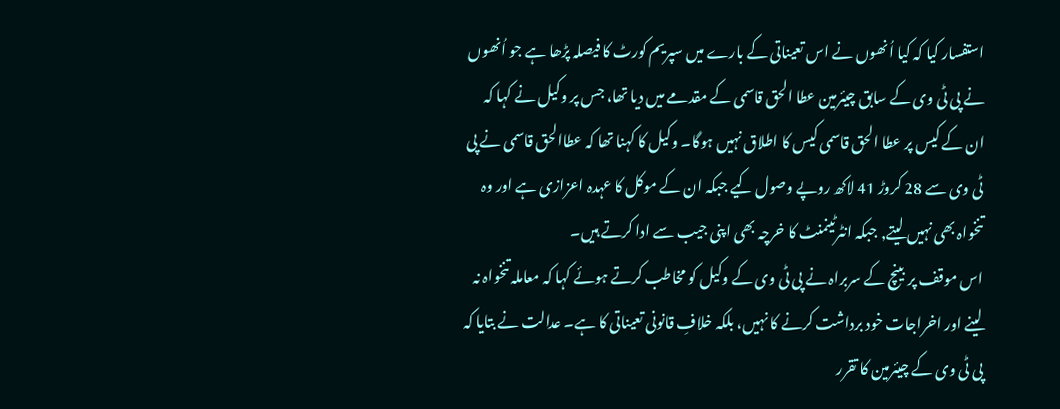استفسار کیا کہ کیا اُنھوں نے اس تعیناتی کے بارے میں سپریم کورٹ کا فیصلہ پڑھا ہے جو اُنھوں نے پی ٹی وی کے سابق چیئرمین عطا الحق قاسمی کے مقدمے میں دیا تھا، جس پر وکیل نے کہا کہ ان کے کیس پر عطا الحق قاسمی کیس کا اطلاق نہیں ہوگا۔ وکیل کا کہنا تھا کہ عطاالحق قاسمی نے پی ٹی وی سے 28 کروڑ 41 لاکھ روپے وصول کیے جبکہ ان کے موکل کا عہدہ اعزازی ہے اور وہ تنخواہ بھی نہیں لیتے, جبکہ انٹرٹینمنٹ کا خرچہ بھی اپنی جیب سے ادا کرتے ہیں۔
اس موقف پر بینچ کے سربراہ نے پی ٹی وی کے وکیل کو مخاطب کرتے ہوئے کہا کہ معاملہ تنخواہ نہ لینے اور اخراجات خود برداشت کرنے کا نہیں، بلکہ خلافِ قانونی تعیناتی کا ہے۔ عدالت نے بتایا کہ پی ٹی وی کے چیئرمین کا تقرر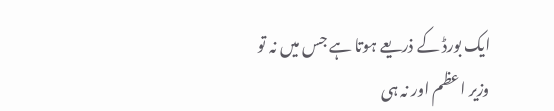ایک بورڈ کے ذریعے ہوتا ہے جس میں نہ تو وزیر اعظم اور نہ ہی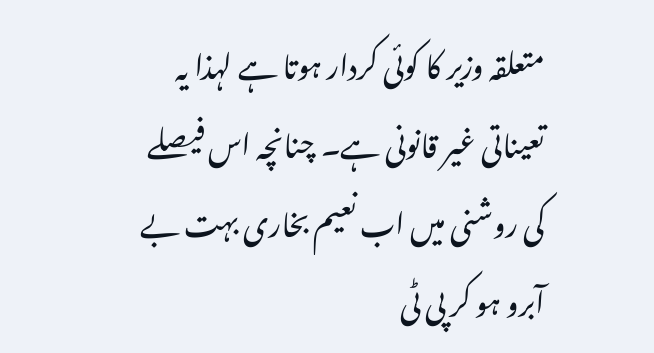متعلقہ وزیر کا کوئی کردار ہوتا ہے لہذا یہ تعیناتی غیر قانونی ہے۔ چنانچہ اس فیصلے کی روشنی میں اب نعیم بخاری بہت بے آبرو ہو کر پی ٹی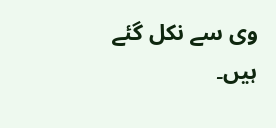وی سے نکل گئے ہیں۔